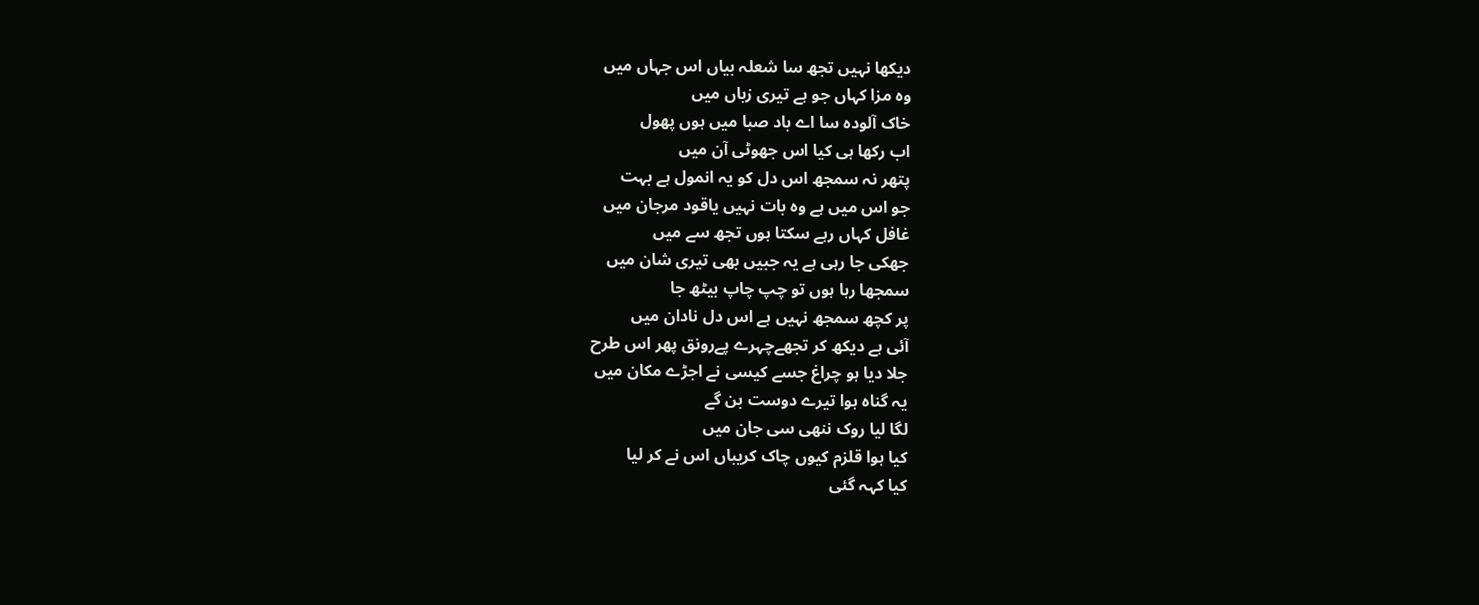دیکھا نہیں تجھ سا شعلہ بیاں اس جہاں میں
وہ مزا کہاں جو ہے تیری زباں میں
خاک آلودہ سا اے باد صبا میں ہوں پھول
اب رکھا ہی کیا اس جھوٹی آن میں
پتھر نہ سمجھ اس دل کو یہ انمول ہے بہت
جو اس میں ہے وہ بات نہیں یاقود مرجان میں
غافل کہاں رہے سکتا ہوں تجھ سے میں
جھکی جا رہی ہے یہ جبیں بھی تیری شان میں
سمجھا رہا ہوں تو چپ چاپ بیٹھ جا
پر کچھ سمجھ نہیں ہے اس دل نادان میں
آئی ہے دیکھ کر تجھےچہرے پےرونق پھر اس طرح
جلا دیا ہو چراغ جسے کیسی نے اجڑے مکان میں
یہ گناہ ہوا تیرے دوست بن گے
لگا لیا روک ننھی سی جان میں
کیا ہوا قلزم کیوں چاک کریباں اس نے کر لیا
کیا کہہ گئی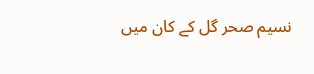نسیم صحر گل کے کان میں